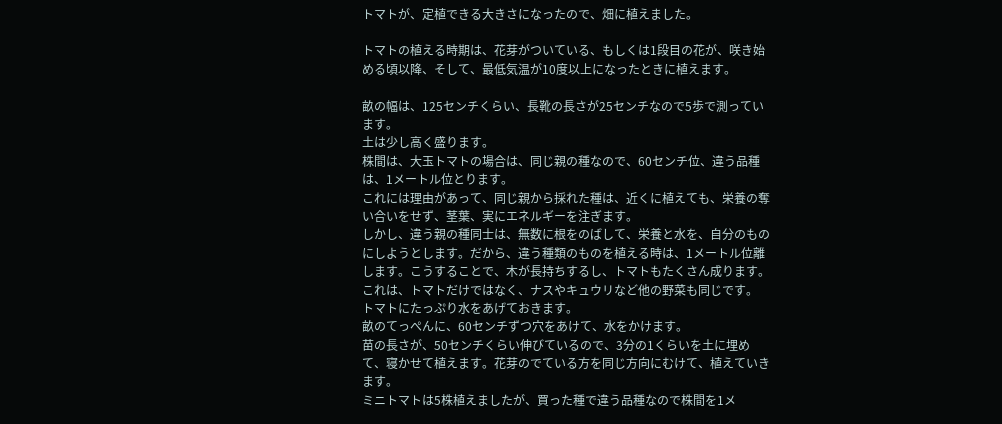トマトが、定植できる大きさになったので、畑に植えました。

トマトの植える時期は、花芽がついている、もしくは1段目の花が、咲き始める頃以降、そして、最低気温が10度以上になったときに植えます。

畝の幅は、125センチくらい、長靴の長さが25センチなので5歩で測っています。
土は少し高く盛ります。
株間は、大玉トマトの場合は、同じ親の種なので、60センチ位、違う品種は、1メートル位とります。
これには理由があって、同じ親から採れた種は、近くに植えても、栄養の奪い合いをせず、茎葉、実にエネルギーを注ぎます。
しかし、違う親の種同士は、無数に根をのばして、栄養と水を、自分のものにしようとします。だから、違う種類のものを植える時は、1メートル位離します。こうすることで、木が長持ちするし、トマトもたくさん成ります。これは、トマトだけではなく、ナスやキュウリなど他の野菜も同じです。
トマトにたっぷり水をあげておきます。
畝のてっぺんに、60センチずつ穴をあけて、水をかけます。
苗の長さが、50センチくらい伸びているので、3分の1くらいを土に埋めて、寝かせて植えます。花芽のでている方を同じ方向にむけて、植えていきます。
ミニトマトは5株植えましたが、買った種で違う品種なので株間を1メ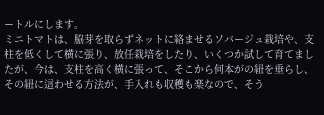ートルにします。
ミニトマトは、脇芽を取らずネットに絡ませるソバージュ栽培や、支柱を低くして横に張り、放任栽培をしたり、いくつか試して育てましたが、今は、支柱を高く横に張って、そこから何本がの紐を垂らし、その紐に這わせる方法が、手入れも収穫も楽なので、そう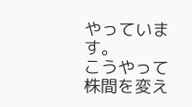やっています。
こうやって株間を変え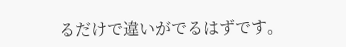るだけで違いがでるはずです。